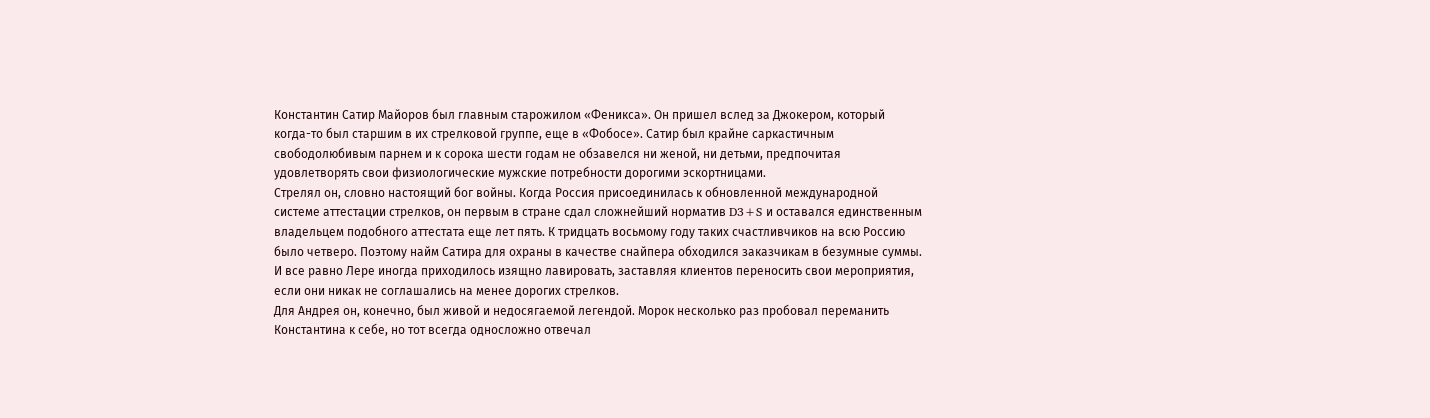Константин Сатир Майоров был главным старожилом «Феникса». Он пришел вслед за Джокером, который когда-то был старшим в их стрелковой группе, еще в «Фобосе». Сатир был крайне саркастичным свободолюбивым парнем и к сорока шести годам не обзавелся ни женой, ни детьми, предпочитая удовлетворять свои физиологические мужские потребности дорогими эскортницами.
Стрелял он, словно настоящий бог войны. Когда Россия присоединилась к обновленной международной системе аттестации стрелков, он первым в стране сдал сложнейший норматив D3+S и оставался единственным владельцем подобного аттестата еще лет пять. К тридцать восьмому году таких счастливчиков на всю Россию было четверо. Поэтому найм Сатира для охраны в качестве снайпера обходился заказчикам в безумные суммы. И все равно Лере иногда приходилось изящно лавировать, заставляя клиентов переносить свои мероприятия, если они никак не соглашались на менее дорогих стрелков.
Для Андрея он, конечно, был живой и недосягаемой легендой. Морок несколько раз пробовал переманить Константина к себе, но тот всегда односложно отвечал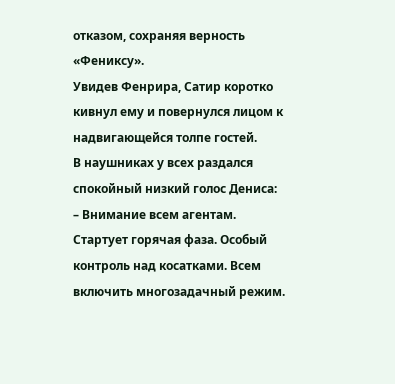отказом, сохраняя верность «Фениксу».
Увидев Фенрира, Сатир коротко кивнул ему и повернулся лицом к надвигающейся толпе гостей.
В наушниках у всех раздался спокойный низкий голос Дениса:
– Внимание всем агентам. Стартует горячая фаза. Особый контроль над косатками. Всем включить многозадачный режим.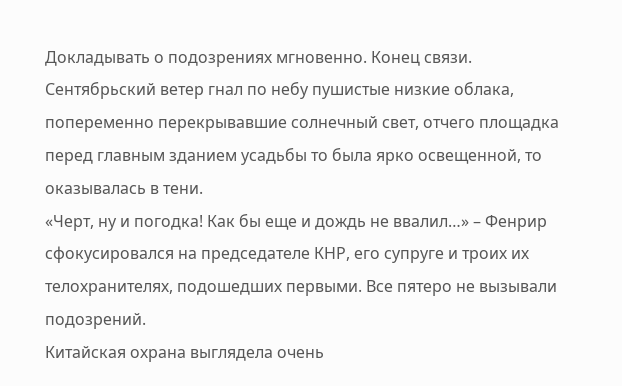Докладывать о подозрениях мгновенно. Конец связи.
Сентябрьский ветер гнал по небу пушистые низкие облака, попеременно перекрывавшие солнечный свет, отчего площадка перед главным зданием усадьбы то была ярко освещенной, то оказывалась в тени.
«Черт, ну и погодка! Как бы еще и дождь не ввалил…» – Фенрир сфокусировался на председателе КНР, его супруге и троих их телохранителях, подошедших первыми. Все пятеро не вызывали подозрений.
Китайская охрана выглядела очень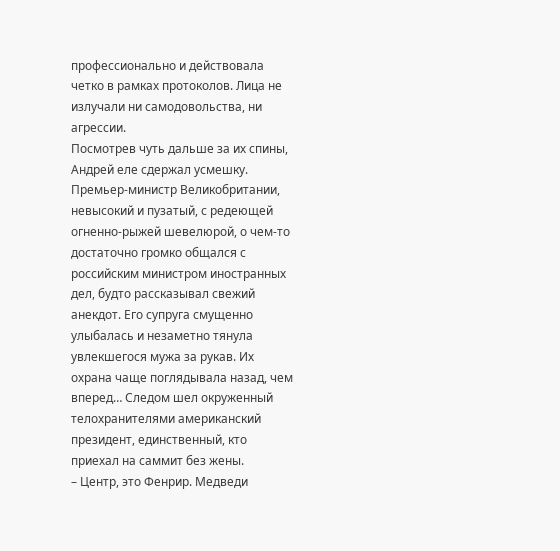профессионально и действовала четко в рамках протоколов. Лица не излучали ни самодовольства, ни агрессии.
Посмотрев чуть дальше за их спины, Андрей еле сдержал усмешку. Премьер-министр Великобритании, невысокий и пузатый, с редеющей огненно-рыжей шевелюрой, о чем-то достаточно громко общался с российским министром иностранных дел, будто рассказывал свежий анекдот. Его супруга смущенно улыбалась и незаметно тянула увлекшегося мужа за рукав. Их охрана чаще поглядывала назад, чем вперед… Следом шел окруженный телохранителями американский президент, единственный, кто приехал на саммит без жены.
– Центр, это Фенрир. Медведи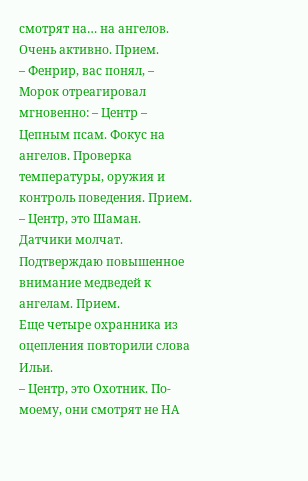смотрят на… на ангелов. Очень активно. Прием.
– Фенрир, вас понял, – Морок отреагировал мгновенно: – Центр – Цепным псам. Фокус на ангелов. Проверка температуры, оружия и контроль поведения. Прием.
– Центр, это Шаман. Датчики молчат. Подтверждаю повышенное внимание медведей к ангелам. Прием.
Еще четыре охранника из оцепления повторили слова Ильи.
– Центр, это Охотник. По-моему, они смотрят не НА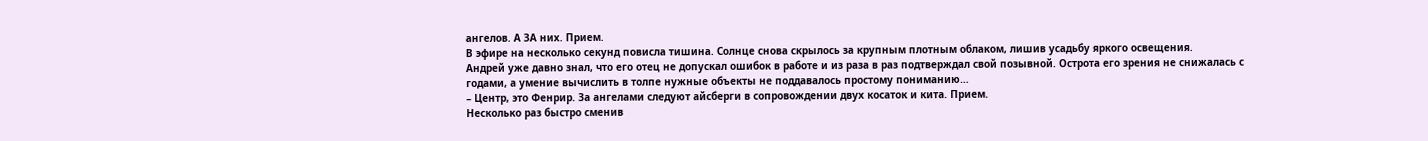ангелов. А ЗА них. Прием.
В эфире на несколько секунд повисла тишина. Солнце снова скрылось за крупным плотным облаком, лишив усадьбу яркого освещения.
Андрей уже давно знал, что его отец не допускал ошибок в работе и из раза в раз подтверждал свой позывной. Острота его зрения не снижалась с годами, а умение вычислить в толпе нужные объекты не поддавалось простому пониманию…
– Центр, это Фенрир. За ангелами следуют айсберги в сопровождении двух косаток и кита. Прием.
Несколько раз быстро сменив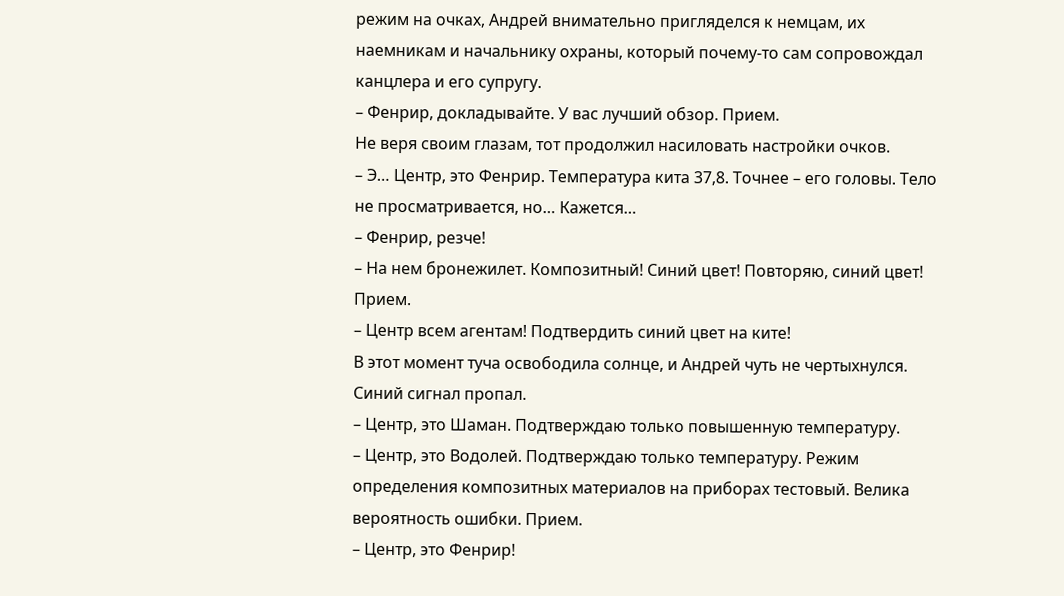режим на очках, Андрей внимательно пригляделся к немцам, их наемникам и начальнику охраны, который почему-то сам сопровождал канцлера и его супругу.
– Фенрир, докладывайте. У вас лучший обзор. Прием.
Не веря своим глазам, тот продолжил насиловать настройки очков.
– Э… Центр, это Фенрир. Температура кита 37,8. Точнее – его головы. Тело не просматривается, но… Кажется…
– Фенрир, резче!
– На нем бронежилет. Композитный! Синий цвет! Повторяю, синий цвет! Прием.
– Центр всем агентам! Подтвердить синий цвет на ките!
В этот момент туча освободила солнце, и Андрей чуть не чертыхнулся. Синий сигнал пропал.
– Центр, это Шаман. Подтверждаю только повышенную температуру.
– Центр, это Водолей. Подтверждаю только температуру. Режим определения композитных материалов на приборах тестовый. Велика вероятность ошибки. Прием.
– Центр, это Фенрир!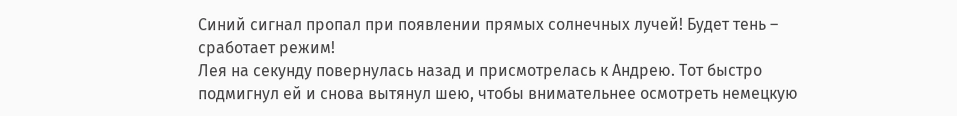Синий сигнал пропал при появлении прямых солнечных лучей! Будет тень – сработает режим!
Лея на секунду повернулась назад и присмотрелась к Андрею. Тот быстро подмигнул ей и снова вытянул шею, чтобы внимательнее осмотреть немецкую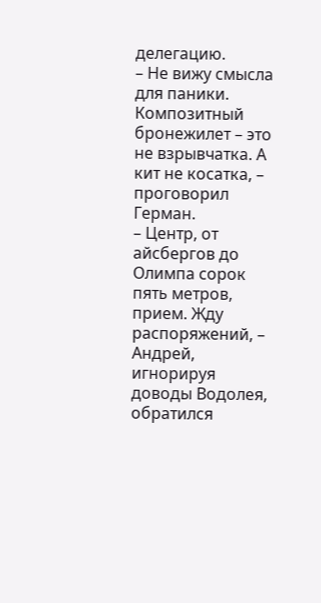делегацию.
– Не вижу смысла для паники. Композитный бронежилет – это не взрывчатка. А кит не косатка, – проговорил Герман.
– Центр, от айсбергов до Олимпа сорок пять метров, прием. Жду распоряжений, – Андрей, игнорируя доводы Водолея, обратился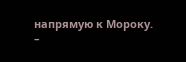напрямую к Мороку.
–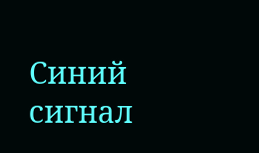Синий сигнал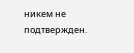никем не подтвержден.